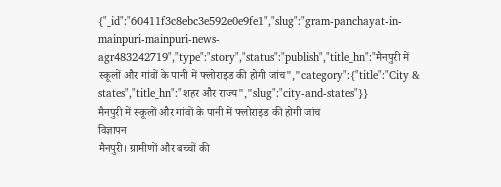{"_id":"60411f3c8ebc3e592e0e9fe1","slug":"gram-panchayat-in-mainpuri-mainpuri-news-agr483242719","type":"story","status":"publish","title_hn":"मैनपुरी में स्कूलों और गांवों के पानी में फ्लोराइड की होगी जांच","category":{"title":"City & states","title_hn":"शहर और राज्य","slug":"city-and-states"}}
मैनपुरी में स्कूलों और गांवों के पानी में फ्लोराइड की होगी जांच
विज्ञापन
मैनपुरी। ग्रामीणों और बच्चों की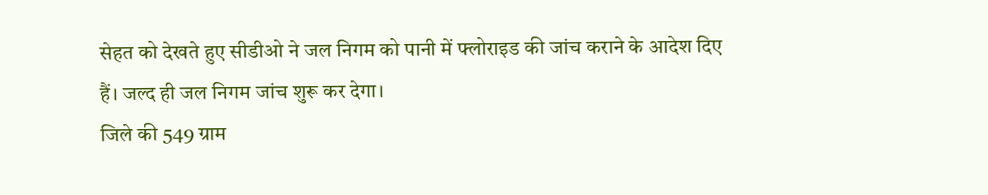सेहत को देखते हुए सीडीओ ने जल निगम को पानी में फ्लोराइड की जांच कराने के आदेश दिए हैं। जल्द ही जल निगम जांच शुरू कर देगा।
जिले की 549 ग्राम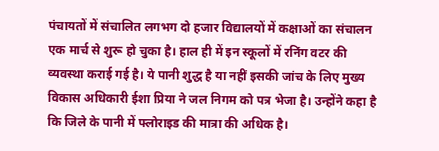पंचायतों में संचालित लगभग दो हजार विद्यालयों में कक्षाओं का संचालन एक मार्च से शुरू हो चुका है। हाल ही में इन स्कूलों में रनिंग वटर की व्यवस्था कराई गई है। ये पानी शुद्ध है या नहीं इसकी जांच के लिए मुख्य विकास अधिकारी ईशा प्रिया ने जल निगम को पत्र भेजा है। उन्होंने कहा है कि जिले के पानी में फ्लोराइड की मात्रा की अधिक है।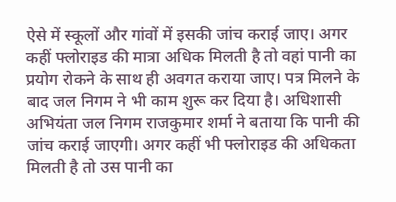ऐसे में स्कूलों और गांवों में इसकी जांच कराई जाए। अगर कहीं फ्लोराइड की मात्रा अधिक मिलती है तो वहां पानी का प्रयोग रोकने के साथ ही अवगत कराया जाए। पत्र मिलने के बाद जल निगम ने भी काम शुरू कर दिया है। अधिशासी अभियंता जल निगम राजकुमार शर्मा ने बताया कि पानी की जांच कराई जाएगी। अगर कहीं भी फ्लोराइड की अधिकता मिलती है तो उस पानी का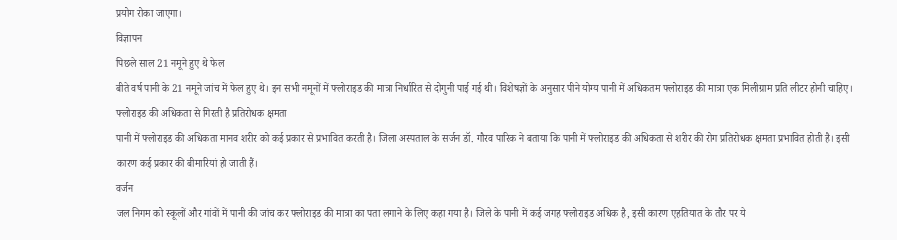प्रयोग रोका जाएगा।
विज्ञापन
पिछले साल 21 नमूने हुए थे फेल
बीते वर्ष पानी के 21 नमूने जांच में फेल हुए थे। इन सभी नमूनों में फ्लोराइड की मात्रा निर्धारित से दोगुनी पाई गई थी। विशेषज्ञों के अनुसार पीने योग्य पानी में अधिकतम फ्लोराइड की मात्रा एक मिलीग्राम प्रति लीटर होनी चाहिए।
फ्लोराइड की अधिकता से गिरती है प्रतिरोधक क्षमता
पानी में फ्लोराइड की अधिकता मानव शरीर को कई प्रकार से प्रभावित करती है। जिला अस्पताल के सर्जन डॉ. गौरव पारिक ने बताया कि पानी में फ्लोराइड की अधिकता से शरीर की रोग प्रतिरोधक क्षमता प्रभावित होती है। इसी कारण कई प्रकार की बीमारियां हो जाती हैं।
वर्जन
जल निगम को स्कूलों और गांवों में पानी की जांच कर फ्लोराइड की मात्रा का पता लगाने के लिए कहा गया है। जिले के पानी में कई जगह फ्लोराइड अधिक है, इसी कारण एहतियात के तौर पर ये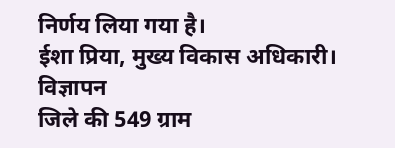निर्णय लिया गया है।
ईशा प्रिया, मुख्य विकास अधिकारी।
विज्ञापन
जिले की 549 ग्राम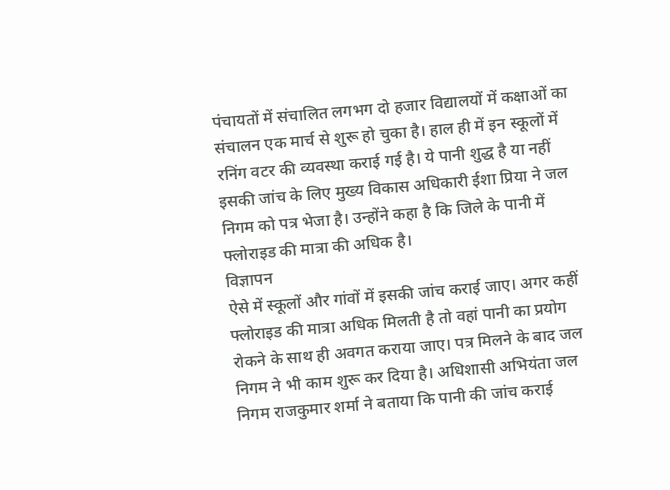पंचायतों में संचालित लगभग दो हजार विद्यालयों में कक्षाओं का संचालन एक मार्च से शुरू हो चुका है। हाल ही में इन स्कूलों में रनिंग वटर की व्यवस्था कराई गई है। ये पानी शुद्ध है या नहीं इसकी जांच के लिए मुख्य विकास अधिकारी ईशा प्रिया ने जल निगम को पत्र भेजा है। उन्होंने कहा है कि जिले के पानी में फ्लोराइड की मात्रा की अधिक है।
विज्ञापन
ऐसे में स्कूलों और गांवों में इसकी जांच कराई जाए। अगर कहीं फ्लोराइड की मात्रा अधिक मिलती है तो वहां पानी का प्रयोग रोकने के साथ ही अवगत कराया जाए। पत्र मिलने के बाद जल निगम ने भी काम शुरू कर दिया है। अधिशासी अभियंता जल निगम राजकुमार शर्मा ने बताया कि पानी की जांच कराई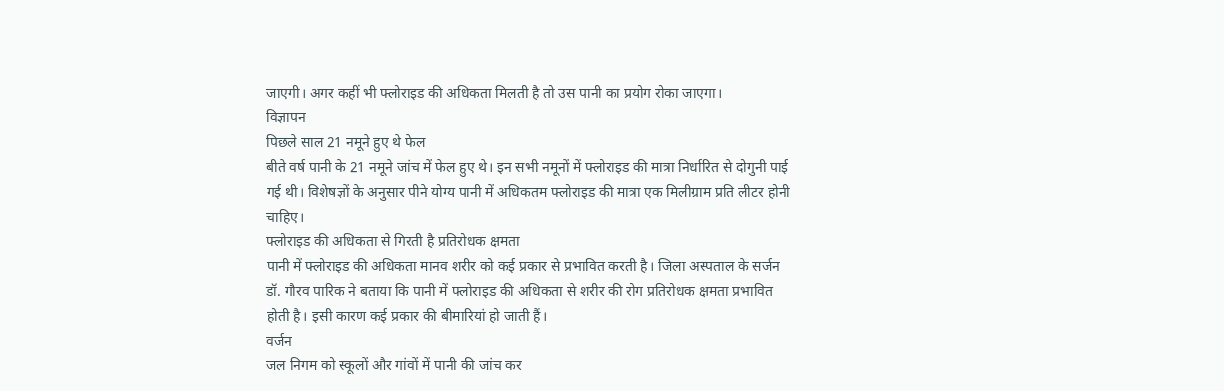जाएगी। अगर कहीं भी फ्लोराइड की अधिकता मिलती है तो उस पानी का प्रयोग रोका जाएगा।
विज्ञापन
पिछले साल 21 नमूने हुए थे फेल
बीते वर्ष पानी के 21 नमूने जांच में फेल हुए थे। इन सभी नमूनों में फ्लोराइड की मात्रा निर्धारित से दोगुनी पाई गई थी। विशेषज्ञों के अनुसार पीने योग्य पानी में अधिकतम फ्लोराइड की मात्रा एक मिलीग्राम प्रति लीटर होनी चाहिए।
फ्लोराइड की अधिकता से गिरती है प्रतिरोधक क्षमता
पानी में फ्लोराइड की अधिकता मानव शरीर को कई प्रकार से प्रभावित करती है। जिला अस्पताल के सर्जन डॉ. गौरव पारिक ने बताया कि पानी में फ्लोराइड की अधिकता से शरीर की रोग प्रतिरोधक क्षमता प्रभावित होती है। इसी कारण कई प्रकार की बीमारियां हो जाती हैं।
वर्जन
जल निगम को स्कूलों और गांवों में पानी की जांच कर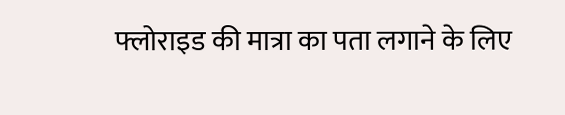फ्लोराइड की मात्रा का पता लगाने के लिए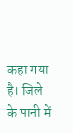कहा गया है। जिले के पानी में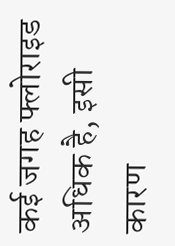कई जगह फ्लोराइड अधिक है, इसी कारण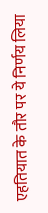एहतियात के तौर पर ये निर्णय लिया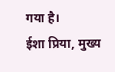गया है।
ईशा प्रिया, मुख्य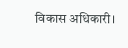विकास अधिकारी।